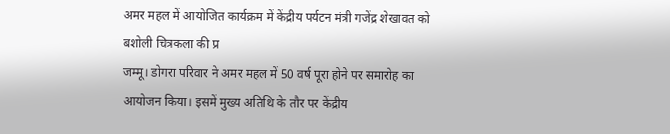अमर महल में आयोजित कार्यक्रम में केंद्रीय पर्यटन मंत्री गजेंद्र शेखावत को बशोली चित्रकला की प्र
जम्मू। डोगरा परिवार ने अमर महल में 50 वर्ष पूरा होने पर समारोह का आयोजन किया। इसमें मुख्य अतिथि के तौर पर केंद्रीय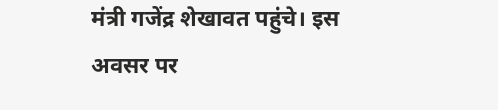मंत्री गजेंद्र शेखावत पहुंचे। इस अवसर पर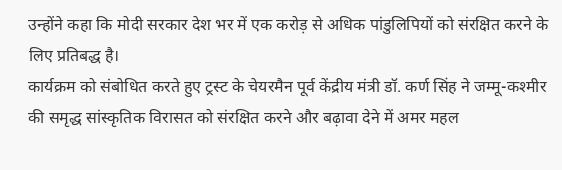उन्होंने कहा कि मोदी सरकार देश भर में एक करोड़ से अधिक पांडुलिपियों को संरक्षित करने के लिए प्रतिबद्ध है।
कार्यक्रम को संबोधित करते हुए ट्रस्ट के चेयरमैन पूर्व केंद्रीय मंत्री डॉ. कर्ण सिंह ने जम्मू-कश्मीर की समृद्ध सांस्कृतिक विरासत को संरक्षित करने और बढ़ावा देने में अमर महल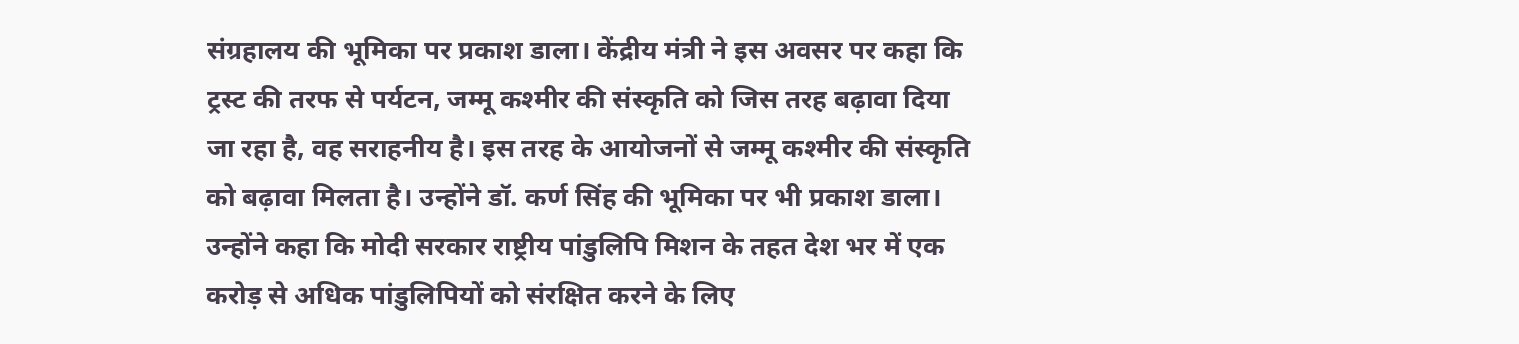संग्रहालय की भूमिका पर प्रकाश डाला। केंद्रीय मंत्री ने इस अवसर पर कहा कि ट्रस्ट की तरफ से पर्यटन, जम्मू कश्मीर की संस्कृति को जिस तरह बढ़ावा दिया जा रहा है, वह सराहनीय है। इस तरह के आयोजनों से जम्मू कश्मीर की संस्कृति को बढ़ावा मिलता है। उन्होंने डॉ. कर्ण सिंह की भूमिका पर भी प्रकाश डाला। उन्होंने कहा कि मोदी सरकार राष्ट्रीय पांडुलिपि मिशन के तहत देश भर में एक करोड़ से अधिक पांडुलिपियों को संरक्षित करने के लिए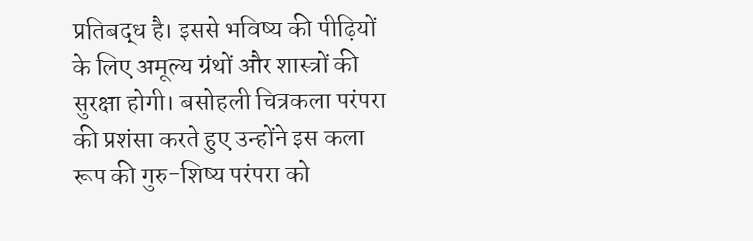प्रतिबद्ध है। इससे भविष्य की पीढ़ियों के लिए अमूल्य ग्रंथों और शास्त्रों की सुरक्षा होगी। बसोहली चित्रकला परंपरा की प्रशंसा करते हुए उन्होंने इस कला रूप की गुरु-शिष्य परंपरा को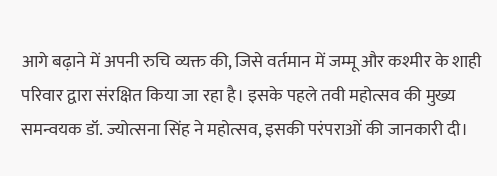आगे बढ़ाने में अपनी रुचि व्यक्त की, जिसे वर्तमान में जम्मू और कश्मीर के शाही परिवार द्वारा संरक्षित किया जा रहा है। इसके पहले तवी महोत्सव की मुख्य समन्वयक डॉ. ज्योत्सना सिंह ने महोत्सव, इसकी परंपराओं की जानकारी दी।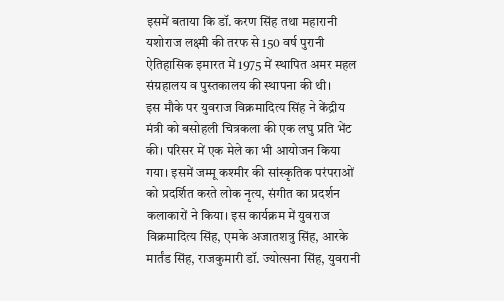इसमें बताया कि डॉ. करण सिंह तथा महारानी यशोराज लक्ष्मी की तरफ से 150 वर्ष पुरानी ऐतिहासिक इमारत में 1975 में स्थापित अमर महल संग्रहालय व पुस्तकालय की स्थापना की थी।
इस मौके पर युवराज विक्रमादित्य सिंह ने केंद्रीय मंत्री को बसोहली चित्रकला की एक लघु प्रति भेंट की। परिसर में एक मेले का भी आयोजन किया गया। इसमें जम्मू कश्मीर की सांस्कृतिक परंपराओं को प्रदर्शित करते लोक नृत्य, संगीत का प्रदर्शन कलाकारों ने किया। इस कार्यक्रम में युवराज विक्रमादित्य सिंह, एमके अजातशत्रु सिंह, आरके मार्तंड सिंह, राजकुमारी डॉ. ज्योत्सना सिंह, युवरानी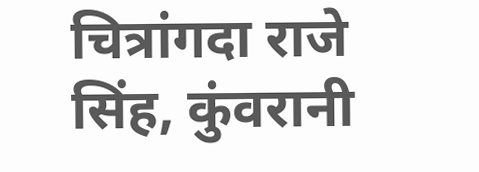चित्रांगदा राजे सिंह, कुंवरानी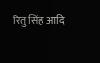रितु सिंह आदि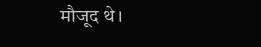मौजूद थे।